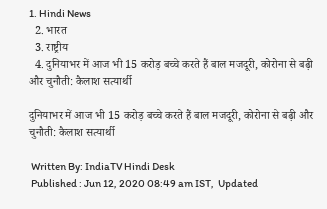1. Hindi News
  2. भारत
  3. राष्ट्रीय
  4. दुनियाभर में आज भी 15 करोड़ बच्चे करते हैं बाल मजदूरी, कोरोना से बढ़ी और चुनौती: कैलाश सत्यार्थी

दुनियाभर में आज भी 15 करोड़ बच्चे करते हैं बाल मजदूरी, कोरोना से बढ़ी और चुनौती: कैलाश सत्यार्थी

 Written By: IndiaTV Hindi Desk
 Published : Jun 12, 2020 08:49 am IST,  Updated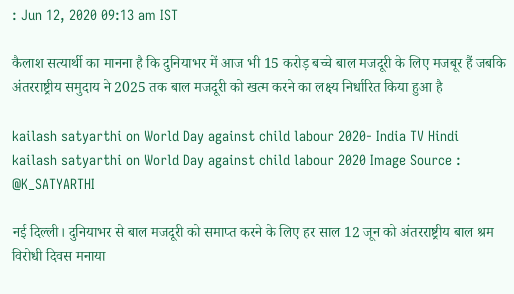: Jun 12, 2020 09:13 am IST

कैलाश सत्यार्थी का मानना है कि दुनियाभर में आज भी 15 करोड़ बच्चे बाल मजदूरी के लिए मजबूर हैं जबकि अंतरराष्ट्रीय समुदाय ने 2025 तक बाल मजदूरी को खत्म करने का लक्ष्य निर्धारित किया हुआ है

kailash satyarthi on World Day against child labour 2020- India TV Hindi
kailash satyarthi on World Day against child labour 2020 Image Source : @K_SATYARTHI

नई दिल्ली। दुनियाभर से बाल मजदूरी को समाप्त करने के लिए हर साल 12 जून को अंतरराष्ट्रीय बाल श्रम विरोधी दिवस मनाया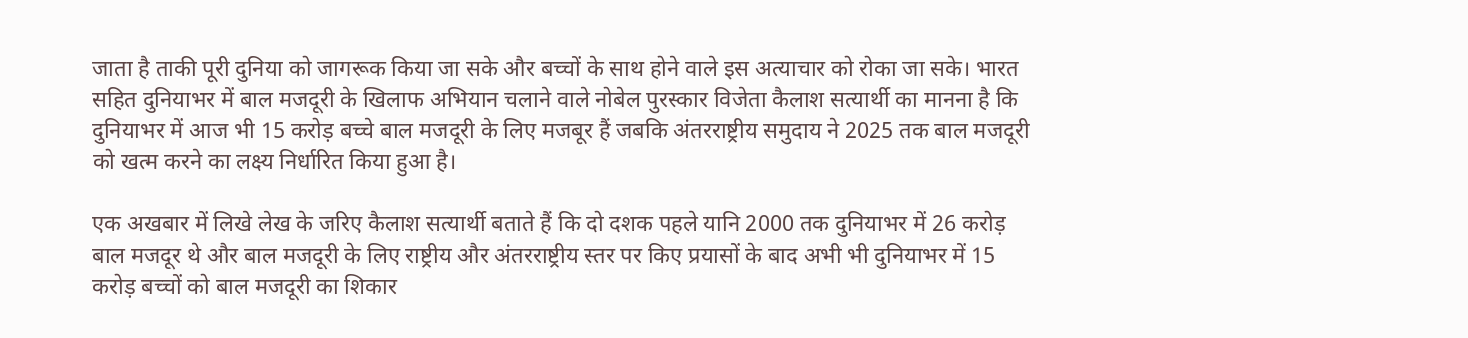जाता है ताकी पूरी दुनिया को जागरूक किया जा सके और बच्चों के साथ होने वाले इस अत्याचार को रोका जा सके। भारत सहित दुनियाभर में बाल मजदूरी के खिलाफ अभियान चलाने वाले नोबेल पुरस्कार विजेता कैलाश सत्यार्थी का मानना है कि दुनियाभर में आज भी 15 करोड़ बच्चे बाल मजदूरी के लिए मजबूर हैं जबकि अंतरराष्ट्रीय समुदाय ने 2025 तक बाल मजदूरी को खत्म करने का लक्ष्य निर्धारित किया हुआ है।

एक अखबार में लिखे लेख के जरिए कैलाश सत्यार्थी बताते हैं कि दो दशक पहले यानि 2000 तक दुनियाभर में 26 करोड़ बाल मजदूर थे और बाल मजदूरी के लिए राष्ट्रीय और अंतरराष्ट्रीय स्तर पर किए प्रयासों के बाद अभी भी दुनियाभर में 15 करोड़ बच्चों को बाल मजदूरी का शिकार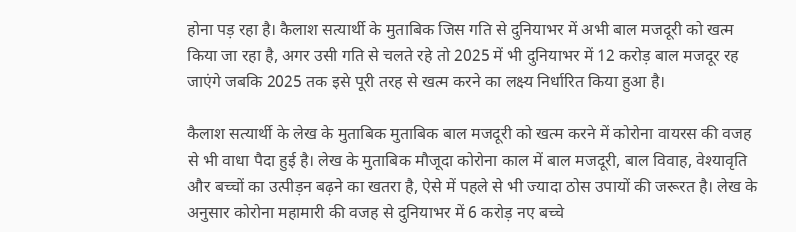होना पड़ रहा है। कैलाश सत्यार्थी के मुताबिक जिस गति से दुनियाभर में अभी बाल मजदूरी को खत्म किया जा रहा है, अगर उसी गति से चलते रहे तो 2025 में भी दुनियाभर में 12 करोड़ बाल मजदूर रह जाएंगे जबकि 2025 तक इसे पूरी तरह से खत्म करने का लक्ष्य निर्धारित किया हुआ है।

कैलाश सत्यार्थी के लेख के मुताबिक मुताबिक बाल मजदूरी को खत्म करने में कोरोना वायरस की वजह से भी वाधा पैदा हुई है। लेख के मुताबिक मौजूदा कोरोना काल में बाल मजदूरी, बाल विवाह, वेश्यावृति और बच्चों का उत्पीड़न बढ़ने का खतरा है, ऐसे में पहले से भी ज्यादा ठोस उपायों की जरूरत है। लेख के अनुसार कोरोना महामारी की वजह से दुनियाभर में 6 करोड़ नए बच्चे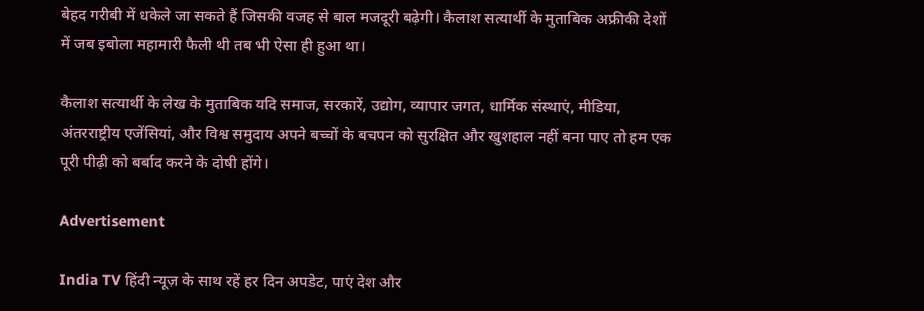बेहद गरीबी में धकेले जा सकते हैं जिसकी वजह से बाल मजदूरी बढ़ेगी। कैलाश सत्यार्थी के मुताबिक अफ्रीकी देशों में जब इबोला महामारी फैली थी तब भी ऐसा ही हुआ था।

कैलाश सत्यार्थी के लेख के मुताबिक यदि समाज, सरकारें, उद्योग, व्यापार जगत, धार्मिक संस्थाएं, मीडिया, अंतरराष्ट्रीय एजेंसियां, और विश्व समुदाय अपने बच्चों के बचपन को सुरक्षित और खुशहाल नहीं बना पाए तो हम एक पूरी पीढ़ी को बर्बाद करने के दोषी होंगे।

Advertisement

India TV हिंदी न्यूज़ के साथ रहें हर दिन अपडेट, पाएं देश और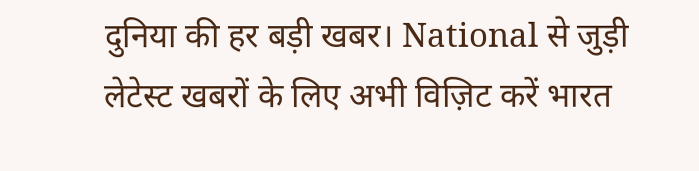दुनिया की हर बड़ी खबर। National से जुड़ी लेटेस्ट खबरों के लिए अभी विज़िट करें भारत